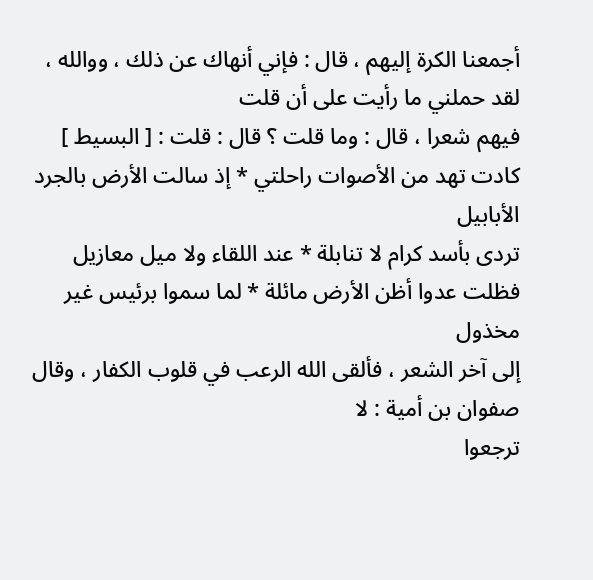أجمعنا الكرة إليهم ، قال : فإني أنهاك عن ذلك ، ووالله ، لقد حملني ما رأيت على أن قلت
فيهم شعرا ، قال : وما قلت ؟ قال : قلت : [ البسيط ]
كادت تهد من الأصوات راحلتي * إذ سالت الأرض بالجرد الأبابيل
تردى بأسد كرام لا تنابلة * عند اللقاء ولا ميل معازيل
فظلت عدوا أظن الأرض مائلة * لما سموا برئيس غير مخذول
إلى آخر الشعر ، فألقى الله الرعب في قلوب الكفار ، وقال صفوان بن أمية : لا
ترجعوا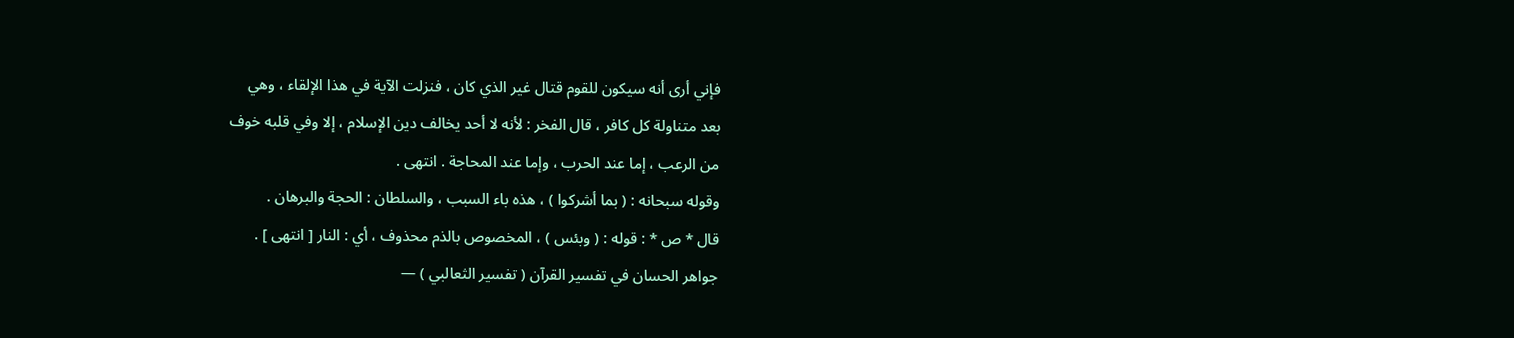فإني أرى أنه سيكون للقوم قتال غير الذي كان ، فنزلت الآية في هذا الإلقاء ، وهي
بعد متناولة كل كافر ، قال الفخر : لأنه لا أحد يخالف دين الإسلام ، إلا وفي قلبه خوف
من الرعب ، إما عند الحرب ، وإما عند المحاجة . انتهى .
وقوله سبحانه : ( بما أشركوا ) ، هذه باء السبب ، والسلطان : الحجة والبرهان .
قال * ص * : قوله : ( وبئس ) ، المخصوص بالذم محذوف ، أي : النار [ انتهى ] .
جواهر الحسان في تفسير القرآن ( تفسير الثعالبي ) —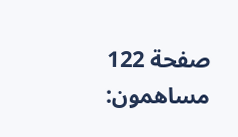صفحة 122
مساهمون: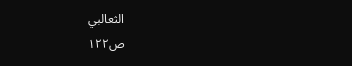الثعالبي
ص١٢٢